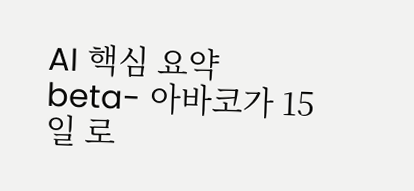AI 핵심 요약
beta- 아바코가 15일 로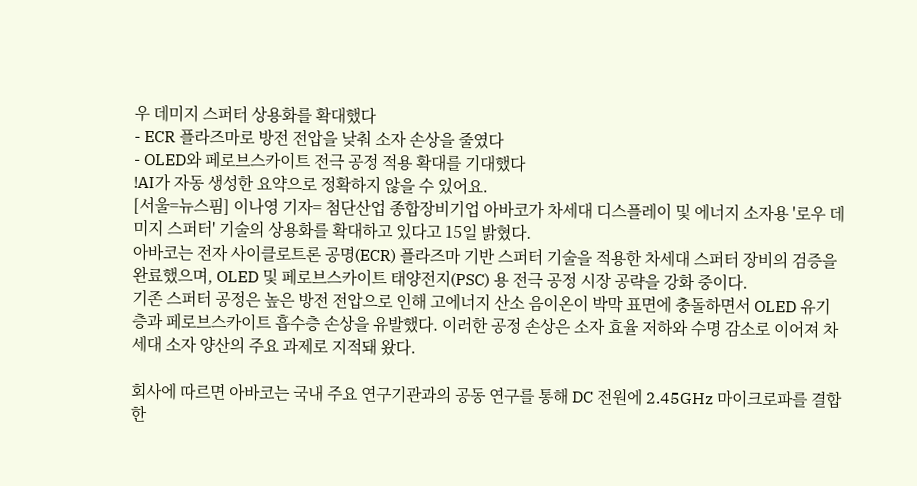우 데미지 스퍼터 상용화를 확대했다
- ECR 플라즈마로 방전 전압을 낮춰 소자 손상을 줄였다
- OLED와 페로브스카이트 전극 공정 적용 확대를 기대했다
!AI가 자동 생성한 요약으로 정확하지 않을 수 있어요.
[서울=뉴스핌] 이나영 기자= 첨단산업 종합장비기업 아바코가 차세대 디스플레이 및 에너지 소자용 '로우 데미지 스퍼터' 기술의 상용화를 확대하고 있다고 15일 밝혔다.
아바코는 전자 사이클로트론 공명(ECR) 플라즈마 기반 스퍼터 기술을 적용한 차세대 스퍼터 장비의 검증을 완료했으며, OLED 및 페로브스카이트 태양전지(PSC) 용 전극 공정 시장 공략을 강화 중이다.
기존 스퍼터 공정은 높은 방전 전압으로 인해 고에너지 산소 음이온이 박막 표면에 충돌하면서 OLED 유기층과 페로브스카이트 흡수층 손상을 유발했다. 이러한 공정 손상은 소자 효율 저하와 수명 감소로 이어져 차세대 소자 양산의 주요 과제로 지적돼 왔다.

회사에 따르면 아바코는 국내 주요 연구기관과의 공동 연구를 통해 DC 전원에 2.45GHz 마이크로파를 결합한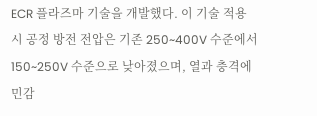ECR 플라즈마 기술을 개발했다. 이 기술 적용 시 공정 방전 전압은 기존 250~400V 수준에서 150~250V 수준으로 낮아졌으며, 열과 충격에 민감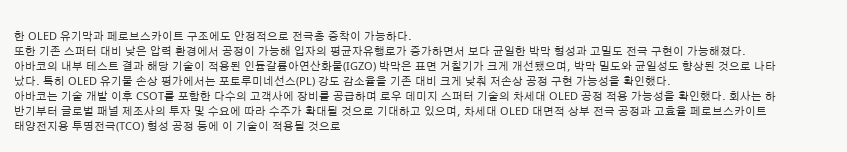한 OLED 유기막과 페로브스카이트 구조에도 안정적으로 전극층 증착이 가능하다.
또한 기존 스퍼터 대비 낮은 압력 환경에서 공정이 가능해 입자의 평균자유행로가 증가하면서 보다 균일한 박막 형성과 고밀도 전극 구현이 가능해졌다.
아바코의 내부 테스트 결과 해당 기술이 적용된 인듐갈륨아연산화물(IGZO) 박막은 표면 거칠기가 크게 개선됐으며, 박막 밀도와 균일성도 향상된 것으로 나타났다. 특히 OLED 유기물 손상 평가에서는 포토루미네선스(PL) 강도 감소율을 기존 대비 크게 낮춰 저손상 공정 구현 가능성을 확인했다.
아바코는 기술 개발 이후 CSOT를 포함한 다수의 고객사에 장비를 공급하며 로우 데미지 스퍼터 기술의 차세대 OLED 공정 적용 가능성을 확인했다. 회사는 하반기부터 글로벌 패널 제조사의 투자 및 수요에 따라 수주가 확대될 것으로 기대하고 있으며, 차세대 OLED 대면적 상부 전극 공정과 고효율 페로브스카이트 태양전지용 투명전극(TCO) 형성 공정 등에 이 기술이 적용될 것으로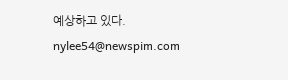예상하고 있다.
nylee54@newspim.com